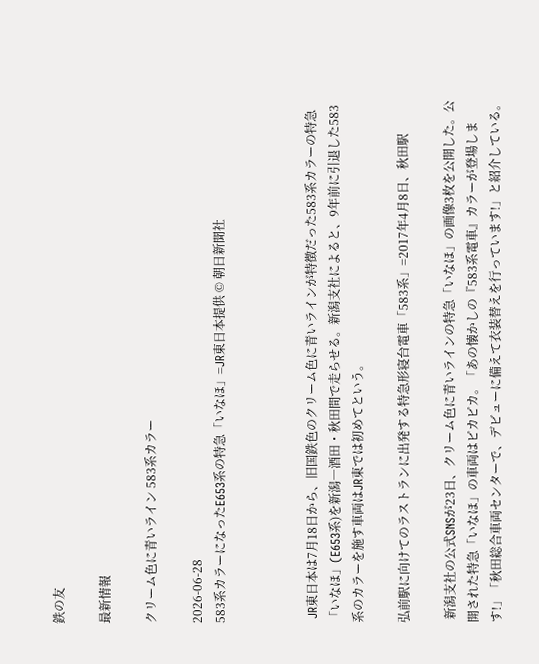鉄の友

最新情報

クリーム色に青いライン 583系カラー

2026-06-28
583系カラーになったE653系の特急「いなほ」=JR東日本提供 © 朝日新聞社



 JR東日本は7月18日から、旧国鉄色のクリーム色に青いラインが特徴だった583系カラーの特急「いなほ」(E653系)を新潟―酒田・秋田間で走らせる。新潟支社によると、9年前に引退した583系のカラーを施す車両はJR東では初めてという。

弘前駅に向けてのラストランに出発する特急形寝台電車「583系」=2017年4月8日、秋田駅

 新潟支社の公式SNSが23日、クリーム色に青いラインの特急「いなほ」の画像3枚を公開した。公開された特急「いなほ」の車両はピカピカ。「あの懐かしの『583系電車』カラーが登場します!」「秋田総合車両センターで、デビューに備えて衣装替えを行っています!」と紹介している。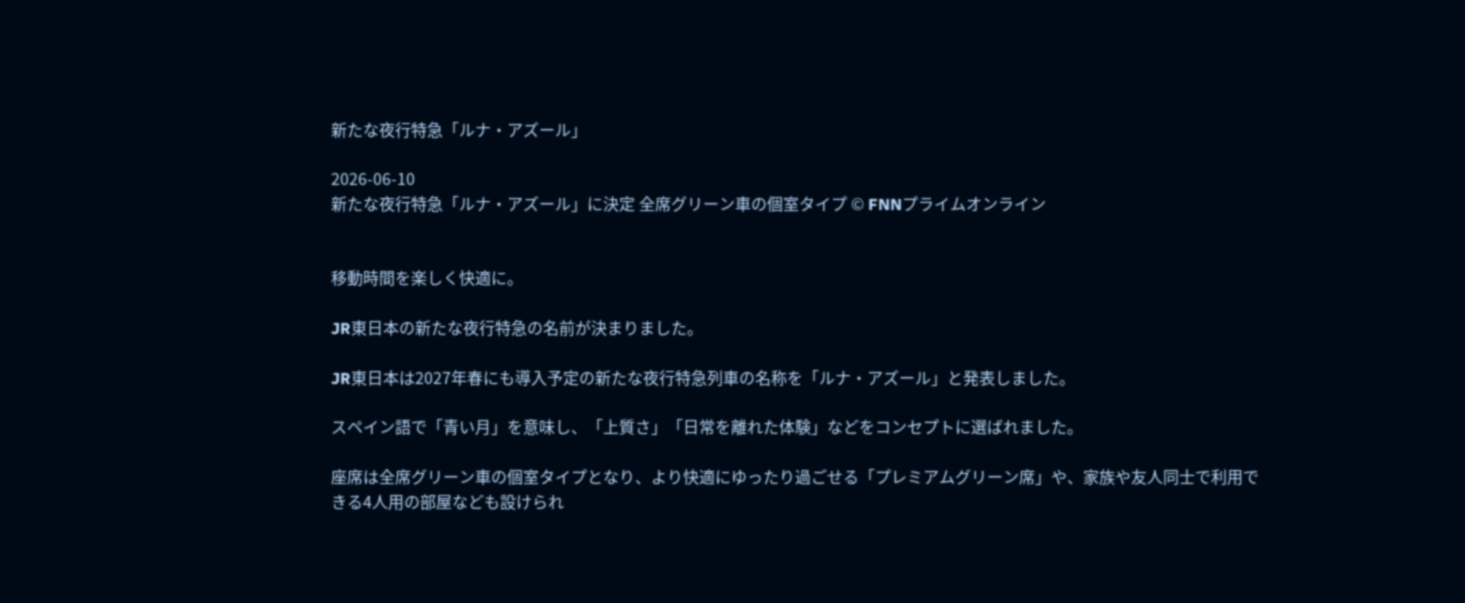新たな夜行特急「ルナ・アズール」

2026-06-10
新たな夜行特急「ルナ・アズール」に決定 全席グリーン車の個室タイプ © FNNプライムオンライン


移動時間を楽しく快適に。

JR東日本の新たな夜行特急の名前が決まりました。

JR東日本は2027年春にも導入予定の新たな夜行特急列車の名称を「ルナ・アズール」と発表しました。

スペイン語で「青い月」を意味し、「上質さ」「日常を離れた体験」などをコンセプトに選ばれました。

座席は全席グリーン車の個室タイプとなり、より快適にゆったり過ごせる「プレミアムグリーン席」や、家族や友人同士で利用できる4人用の部屋なども設けられ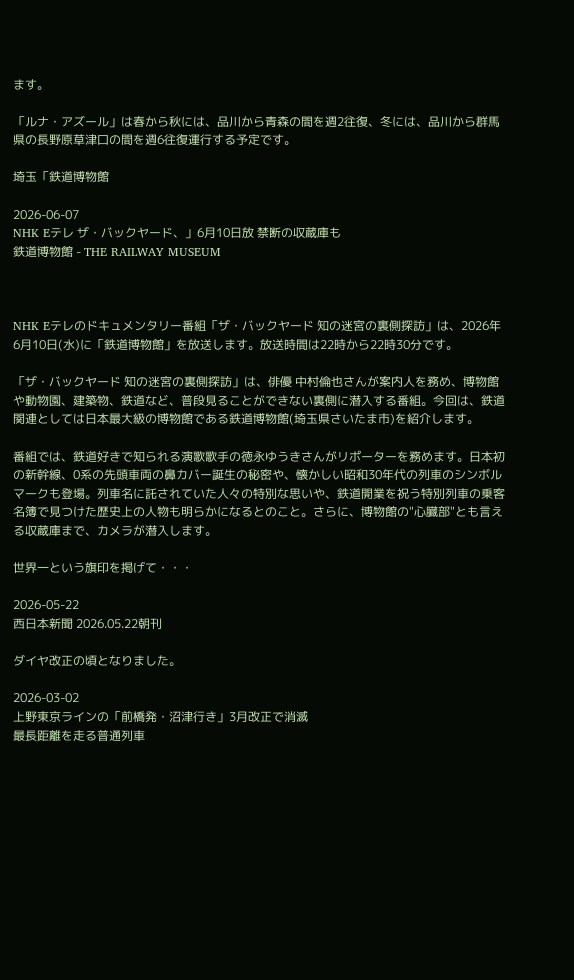ます。

「ルナ・アズール」は春から秋には、品川から青森の間を週2往復、冬には、品川から群馬県の長野原草津口の間を週6往復運行する予定です。

埼玉「鉄道博物館

2026-06-07
NHK Eテレ ザ・バックヤード、」6月10日放 禁断の収蔵庫も
鉄道博物館 - THE RAILWAY MUSEUM



NHK Eテレのドキュメンタリー番組「ザ・バックヤード 知の迷宮の裏側探訪」は、2026年6月10日(水)に「鉄道博物館」を放送します。放送時間は22時から22時30分です。

「ザ・バックヤード 知の迷宮の裏側探訪」は、俳優 中村倫也さんが案内人を務め、博物館や動物園、建築物、鉄道など、普段見ることができない裏側に潜入する番組。今回は、鉄道関連としては日本最大級の博物館である鉄道博物館(埼玉県さいたま市)を紹介します。

番組では、鉄道好きで知られる演歌歌手の徳永ゆうきさんがリポーターを務めます。日本初の新幹線、0系の先頭車両の鼻カバー誕生の秘密や、懐かしい昭和30年代の列車のシンボルマークも登場。列車名に託されていた人々の特別な思いや、鉄道開業を祝う特別列車の乗客名簿で見つけた歴史上の人物も明らかになるとのこと。さらに、博物館の"心臓部"とも言える収蔵庫まで、カメラが潜入します。

世界一という旗印を掲げて・・・

2026-05-22
西日本新聞 2026.05.22朝刊

ダイヤ改正の頃となりました。

2026-03-02
上野東京ラインの「前橋発・沼津行き」3月改正で消滅
最長距離を走る普通列車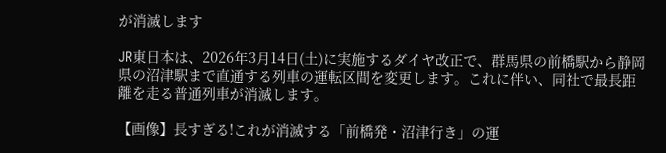が消滅します

JR東日本は、2026年3月14日(土)に実施するダイヤ改正で、群馬県の前橋駅から静岡県の沼津駅まで直通する列車の運転区間を変更します。これに伴い、同社で最長距離を走る普通列車が消滅します。

【画像】長すぎる!これが消滅する「前橋発・沼津行き」の運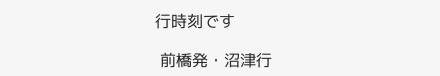行時刻です

 前橋発・沼津行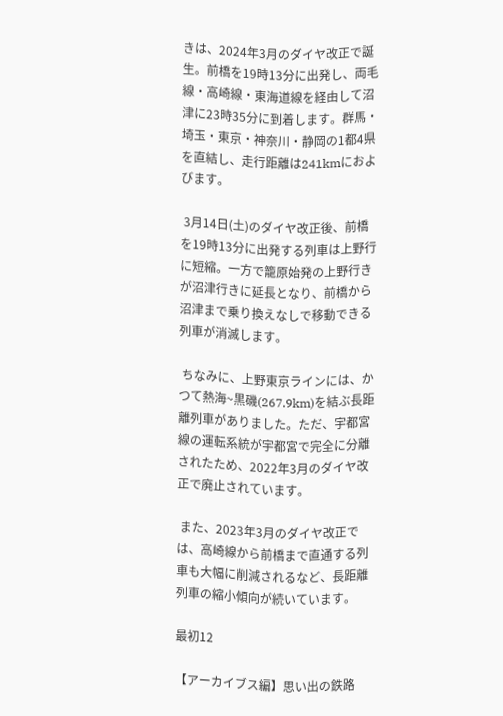きは、2024年3月のダイヤ改正で誕生。前橋を19時13分に出発し、両毛線・高崎線・東海道線を経由して沼津に23時35分に到着します。群馬・埼玉・東京・神奈川・静岡の1都4県を直結し、走行距離は241kmにおよびます。

 3月14日(土)のダイヤ改正後、前橋を19時13分に出発する列車は上野行に短縮。一方で籠原始発の上野行きが沼津行きに延長となり、前橋から沼津まで乗り換えなしで移動できる列車が消滅します。

 ちなみに、上野東京ラインには、かつて熱海~黒磯(267.9km)を結ぶ長距離列車がありました。ただ、宇都宮線の運転系統が宇都宮で完全に分離されたため、2022年3月のダイヤ改正で廃止されています。

 また、2023年3月のダイヤ改正では、高崎線から前橋まで直通する列車も大幅に削減されるなど、長距離列車の縮小傾向が続いています。

最初12

【アーカイブス編】思い出の鉄路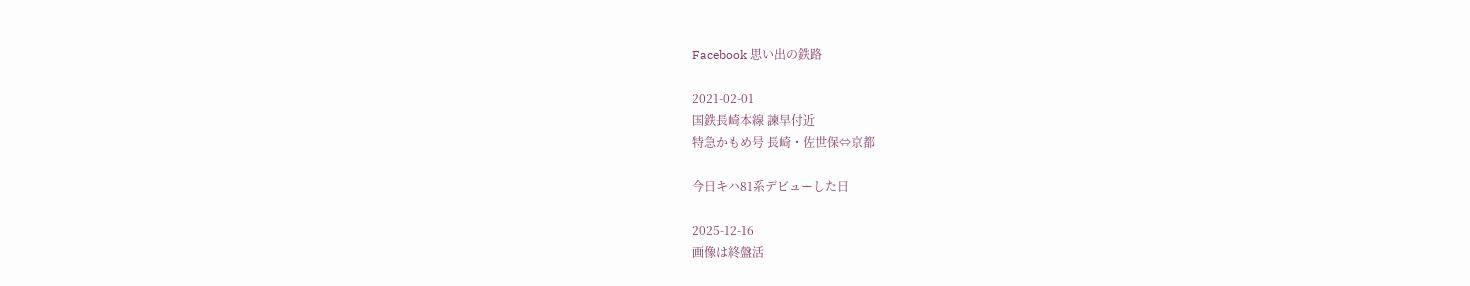Facebook 思い出の鉄路

2021-02-01
国鉄長崎本線 諫早付近
特急かもめ号 長崎・佐世保⇔京都

今日キハ81系デビューした日

2025-12-16
画像は終盤活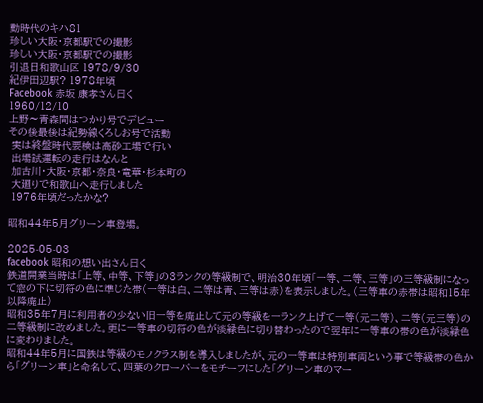動時代のキハ81
珍しい大阪・京都駅での撮影
珍しい大阪・京都駅での撮影
引退日和歌山区 1978/9/30
紀伊田辺駅? 1978年頃
Facebook 赤坂 康孝さん曰く
1960/12/10
上野〜青森間はつかり号でデビュー
その後最後は紀勢線くろしお号で活動
 実は終盤時代要検は高砂工場で行い
 出場試運転の走行はなんと
 加古川・大阪・京都・奈良・竜華・杉本町の
 大廻りで和歌山へ走行しました
 1976年頃だったかな?

昭和44年5月グリーン車登場。

2025-05-03
facebook 昭和の想い出さん曰く
鉄道開業当時は「上等、中等、下等」の3ランクの等級制で、明治30年頃「一等、二等、三等」の三等級制になって窓の下に切符の色に準じた帯(一等は白、二等は青、三等は赤)を表示しました。(三等車の赤帯は昭和15年以降廃止)
昭和35年7月に利用者の少ない旧一等を廃止して元の等級を一ランク上げて一等(元二等)、二等(元三等)の二等級制に改めました。更に一等車の切符の色が淡緑色に切り替わったので翌年に一等車の帯の色が淡緑色に変わりました。
昭和44年5月に国鉄は等級のモノクラス制を導入しましたが、元の一等車は特別車両という事で等級帯の色から「グリーン車」と命名して、四葉のクローバーをモチーフにした「グリーン車のマー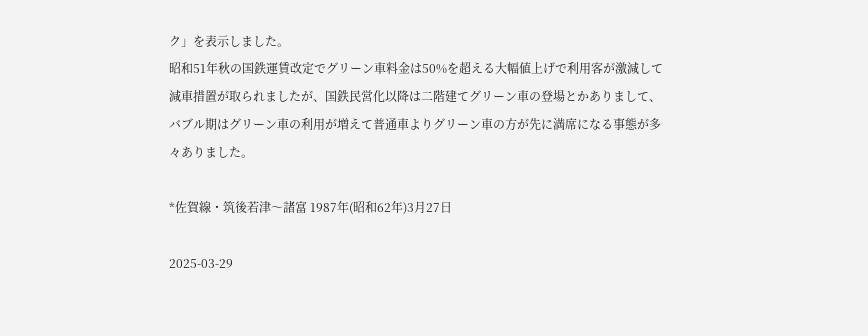ク」を表示しました。
昭和51年秋の国鉄運賃改定でグリーン車料金は50%を超える大幅値上げで利用客が激減して減車措置が取られましたが、国鉄民営化以降は二階建てグリーン車の登場とかありまして、バブル期はグリーン車の利用が増えて普通車よりグリーン車の方が先に満席になる事態が多々ありました。

*佐賀線・筑後若津〜諸富 1987年(昭和62年)3月27日

2025-03-29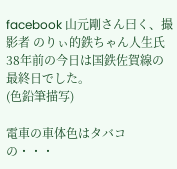facebook 山元剛さん曰く、撮影者 のりぃ的鉄ちゃん人生氏 38年前の今日は国鉄佐賀線の最終日でした。
(色鉛筆描写)

電車の車体色はタバコの・・・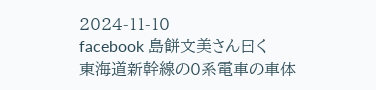2024-11-10
facebook 島餅文美さん曰く
東海道新幹線の0系電車の車体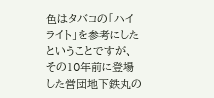色はタバコの「ハイライト」を参考にしたということですが、
その10年前に登場した営団地下鉄丸の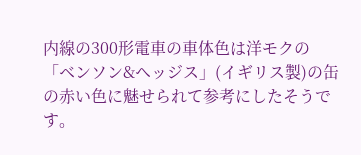内線の300形電車の車体色は洋モクの「ベンソン&ヘッジス」(イギリス製)の缶の赤い色に魅せられて参考にしたそうです。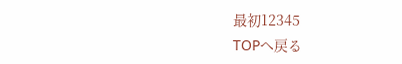最初12345
TOPへ戻る